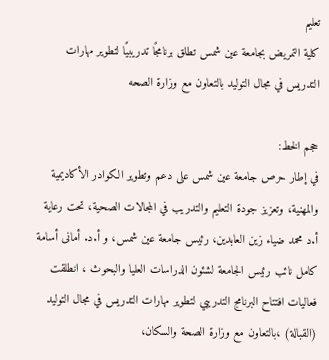تعليم
كلية التمريض بجامعة عين شمس تطلق برنامجًا تدريبيًا لتطوير مهارات التدريس في مجال التوليد بالتعاون مع وزارة الصحه

حجم الخط:
في إطار حرص جامعة عين شمس على دعم وتطوير الكوادر الأكاديمية والمهنية، وتعزيز جودة التعليم والتدريب في المجالات الصحية، تحت رعاية أ.د محمد ضياء زين العابدين، رئيس جامعة عين شمس، و أ.د. أمانى أسامة كامل نائب رئيس الجامعة لشئون الدراسات العليا والبحوث ، انطلقت فعاليات افتتاح البرنامج التدريبي لتطوير مهارات التدريس في مجال التوليد (القبالة) ،بالتعاون مع وزارة الصحة والسكان،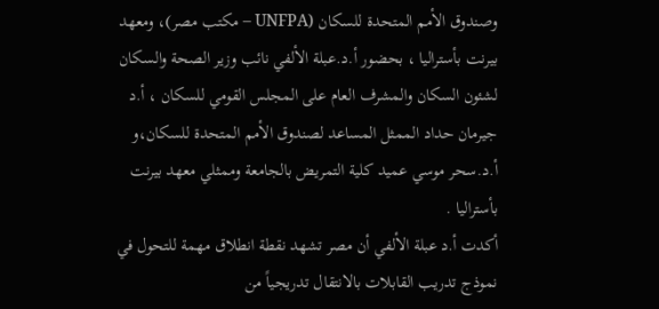وصندوق الأمم المتحدة للسكان (UNFPA – مكتب مصر)، ومعهد بيرنت بأستراليا ، بحضور أ.د.عبلة الألفي نائب وزير الصحة والسكان لشئون السكان والمشرف العام على المجلس القومي للسكان ، أ.د جيرمان حداد الممثل المساعد لصندوق الأمم المتحدة للسكان،و أ.د.سحر موسي عميد كلية التمريض بالجامعة وممثلي معهد بيرنت بأستراليا .
أكدت أ.د عبلة الألفي أن مصر تشهد نقطة انطلاق مهمة للتحول في نموذج تدريب القابلات بالانتقال تدريجياً من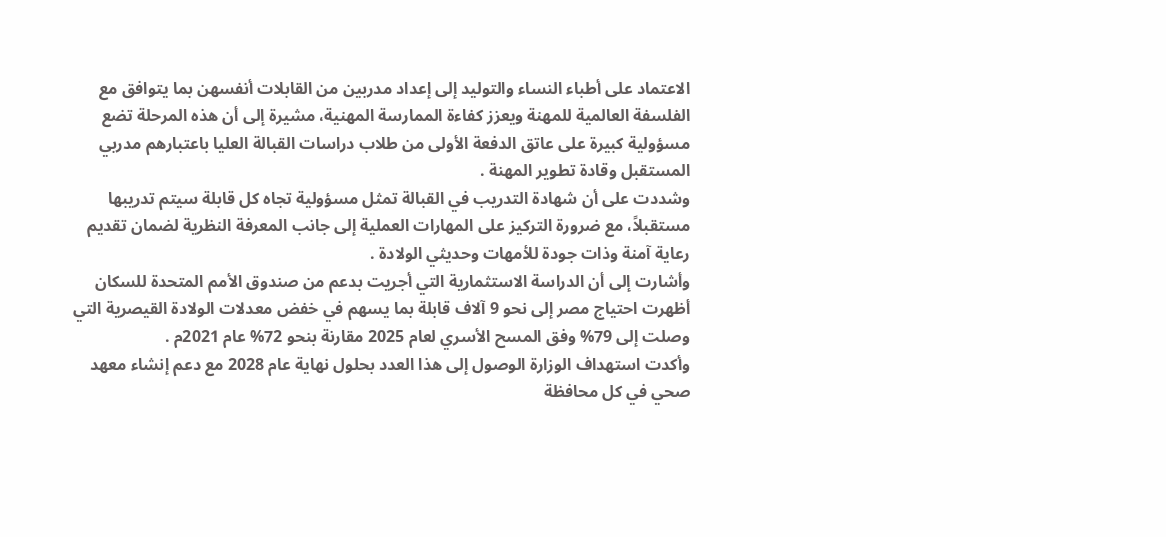الاعتماد على أطباء النساء والتوليد إلى إعداد مدربين من القابلات أنفسهن بما يتوافق مع الفلسفة العالمية للمهنة ويعزز كفاءة الممارسة المهنية، مشيرة إلى أن هذه المرحلة تضع مسؤولية كبيرة على عاتق الدفعة الأولى من طلاب دراسات القبالة العليا باعتبارهم مدربي المستقبل وقادة تطوير المهنة .
وشددت على أن شهادة التدريب في القبالة تمثل مسؤولية تجاه كل قابلة سيتم تدريبها مستقبلاً، مع ضرورة التركيز على المهارات العملية إلى جانب المعرفة النظرية لضمان تقديم رعاية آمنة وذات جودة للأمهات وحديثي الولادة .
وأشارت إلى أن الدراسة الاستثمارية التي أجريت بدعم من صندوق الأمم المتحدة للسكان أظهرت احتياج مصر إلى نحو 9 آلاف قابلة بما يسهم في خفض معدلات الولادة القيصرية التي وصلت إلى 79% وفق المسح الأسري لعام 2025 مقارنة بنحو 72% عام 2021م .
وأكدت استهداف الوزارة الوصول إلى هذا العدد بحلول نهاية عام 2028 مع دعم إنشاء معهد صحي في كل محافظة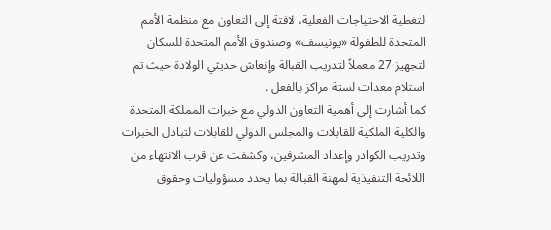لتغطية الاحتياجات الفعلية، لافتة إلى التعاون مع منظمة الأمم المتحدة للطفولة «يونيسف» وصندوق الأمم المتحدة للسكان لتجهيز 27 معملاً لتدريب القبالة وإنعاش حديثي الولادة حيث تم استلام معدات لستة مراكز بالفعل .
كما أشارت إلى أهمية التعاون الدولي مع خبرات المملكة المتحدة والكلية الملكية للقابلات والمجلس الدولي للقابلات لتبادل الخبرات وتدريب الكوادر وإعداد المشرفين، وكشفت عن قرب الانتهاء من اللائحة التنفيذية لمهنة القبالة بما يحدد مسؤوليات وحقوق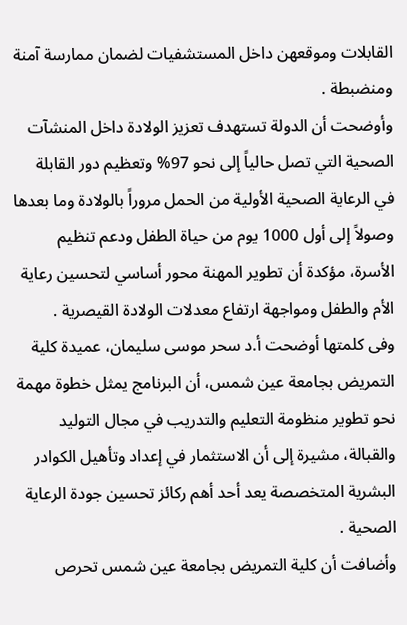القابلات وموقعهن داخل المستشفيات لضمان ممارسة آمنة ومنضبطة .
وأوضحت أن الدولة تستهدف تعزيز الولادة داخل المنشآت الصحية التي تصل حالياً إلى نحو 97% وتعظيم دور القابلة في الرعاية الصحية الأولية من الحمل مروراً بالولادة وما بعدها وصولاً إلى أول 1000 يوم من حياة الطفل ودعم تنظيم الأسرة، مؤكدة أن تطوير المهنة محور أساسي لتحسين رعاية الأم والطفل ومواجهة ارتفاع معدلات الولادة القيصرية .
وفى كلمتها أوضحت أ.د سحر موسى سليمان، عميدة كلية التمريض بجامعة عين شمس، أن البرنامج يمثل خطوة مهمة نحو تطوير منظومة التعليم والتدريب في مجال التوليد والقبالة، مشيرة إلى أن الاستثمار في إعداد وتأهيل الكوادر البشرية المتخصصة يعد أحد أهم ركائز تحسين جودة الرعاية الصحية .
وأضافت أن كلية التمريض بجامعة عين شمس تحرص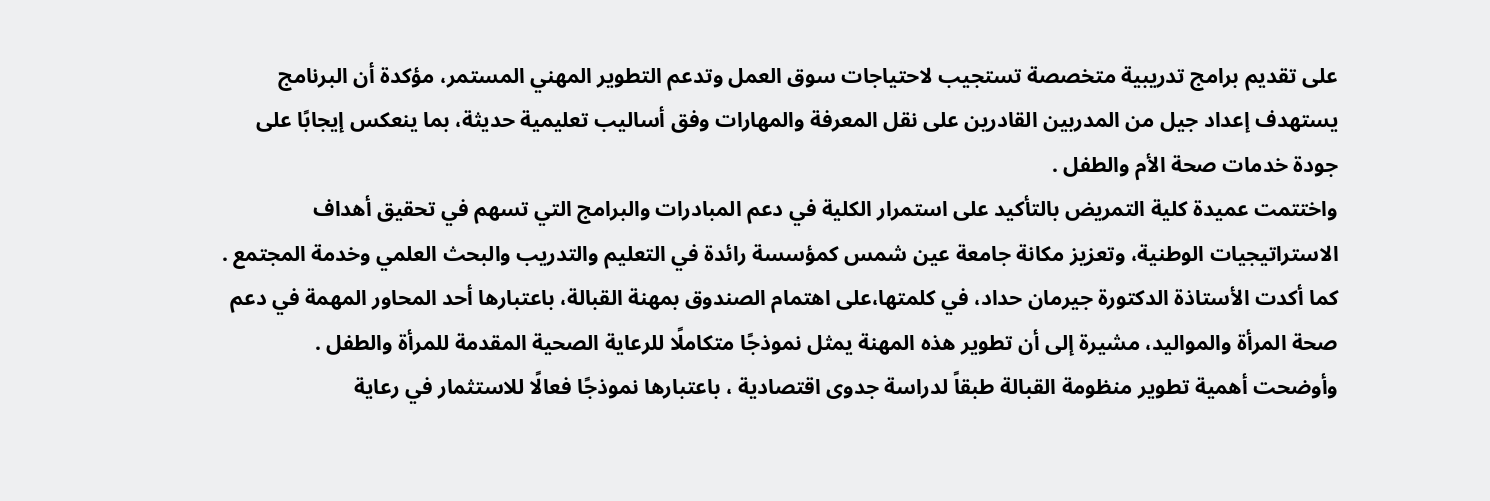على تقديم برامج تدريبية متخصصة تستجيب لاحتياجات سوق العمل وتدعم التطوير المهني المستمر، مؤكدة أن البرنامج يستهدف إعداد جيل من المدربين القادرين على نقل المعرفة والمهارات وفق أساليب تعليمية حديثة، بما ينعكس إيجابًا على جودة خدمات صحة الأم والطفل .
واختتمت عميدة كلية التمريض بالتأكيد على استمرار الكلية في دعم المبادرات والبرامج التي تسهم في تحقيق أهداف الاستراتيجيات الوطنية، وتعزيز مكانة جامعة عين شمس كمؤسسة رائدة في التعليم والتدريب والبحث العلمي وخدمة المجتمع .
كما أكدت الأستاذة الدكتورة جيرمان حداد، في كلمتها،على اهتمام الصندوق بمهنة القبالة، باعتبارها أحد المحاور المهمة في دعم صحة المرأة والمواليد، مشيرة إلى أن تطوير هذه المهنة يمثل نموذجًا متكاملًا للرعاية الصحية المقدمة للمرأة والطفل .
وأوضحت أهمية تطوير منظومة القبالة طبقاً لدراسة جدوى اقتصادية ، باعتبارها نموذجًا فعالًا للاستثمار في رعاية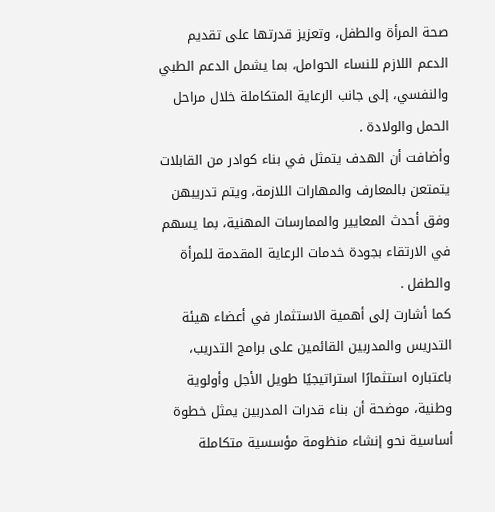صحة المرأة والطفل، وتعزيز قدرتها على تقديم الدعم اللازم للنساء الحوامل، بما يشمل الدعم الطبي والنفسي، إلى جانب الرعاية المتكاملة خلال مراحل الحمل والولادة .
وأضافت أن الهدف يتمثل في بناء كوادر من القابلات يتمتعن بالمعارف والمهارات اللازمة، ويتم تدريبهن وفق أحدث المعايير والممارسات المهنية، بما يسهم في الارتقاء بجودة خدمات الرعاية المقدمة للمرأة والطفل .
كما أشارت إلى أهمية الاستثمار في أعضاء هيئة التدريس والمدربين القائمين على برامج التدريب، باعتباره استثمارًا استراتيجيًا طويل الأجل وأولوية وطنية، موضحة أن بناء قدرات المدربين يمثل خطوة أساسية نحو إنشاء منظومة مؤسسية متكاملة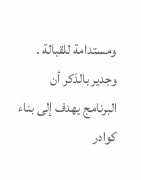ومستدامة للقبالة .
وجدير بالذكر أن البرنامج يهدف إلى بناء كوادر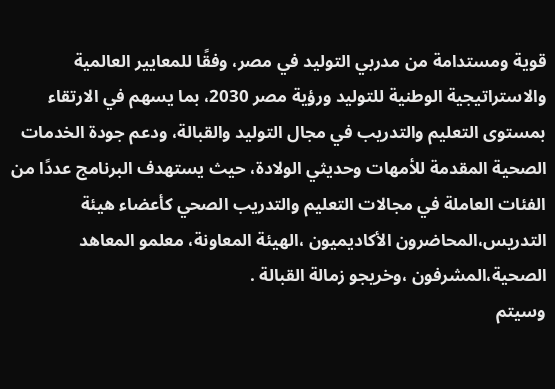قوية ومستدامة من مدربي التوليد في مصر، وفقًا للمعايير العالمية والاستراتيجية الوطنية للتوليد ورؤية مصر 2030، بما يسهم في الارتقاء بمستوى التعليم والتدريب في مجال التوليد والقبالة، ودعم جودة الخدمات الصحية المقدمة للأمهات وحديثي الولادة، حيث يستهدف البرنامج عددًا من الفئات العاملة في مجالات التعليم والتدريب الصحي كأعضاء هيئة التدريس،المحاضرون الأكاديميون ،الهيئة المعاونة، معلمو المعاهد الصحية،المشرفون ،وخريجو زمالة القبالة .
وسيتم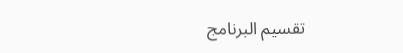تقسيم البرنامج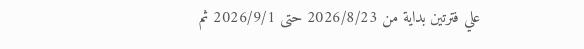علي فترتين بداية من 2026/8/23 حتى 2026/9/1 ثم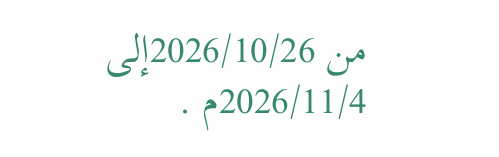من 2026/10/26إلى 2026/11/4م .